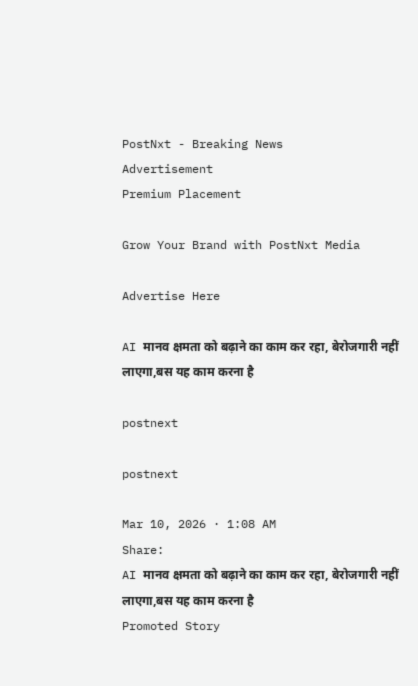PostNxt - Breaking News
Advertisement
Premium Placement

Grow Your Brand with PostNxt Media

Advertise Here

AI मानव क्षमता को बढ़ाने का काम कर रहा, बेरोजगारी नहीं लाएगा,बस यह काम करना है

postnext

postnext

Mar 10, 2026 · 1:08 AM
Share:
AI मानव क्षमता को बढ़ाने का काम कर रहा, बेरोजगारी नहीं लाएगा,बस यह काम करना है
Promoted Story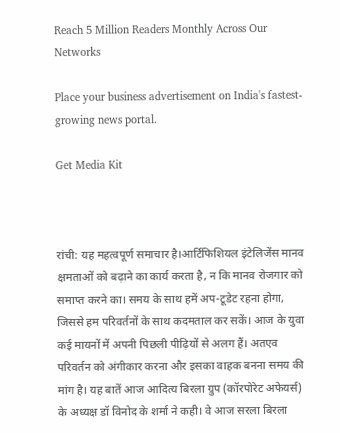Reach 5 Million Readers Monthly Across Our Networks

Place your business advertisement on India's fastest-growing news portal.

Get Media Kit



रांची: यह महत्वपूर्ण समाचार है।आर्टिफिशियल इंटेलिजेंस मानव क्षमताओं को बढ़ाने का कार्य करता है, न कि मानव रोजगार को समाप्त करने का। समय के साथ हमें अप-टूडेट रहना होगा, जिससे हम परिवर्तनों के साथ कदमताल कर सकें। आज के युवा कई मायनों में अपनी पिछली पीढ़ियों से अलग हैं। अतएव परिवर्तन को अंगीकार करना और इसका वाहक बनना समय की मांग है। यह बातें आज आदित्य बिरला ग्रुप (कॉरपोरेट अफेयर्स) के अध्यक्ष डॉ विनोद के शर्मा ने कही। वे आज सरला बिरला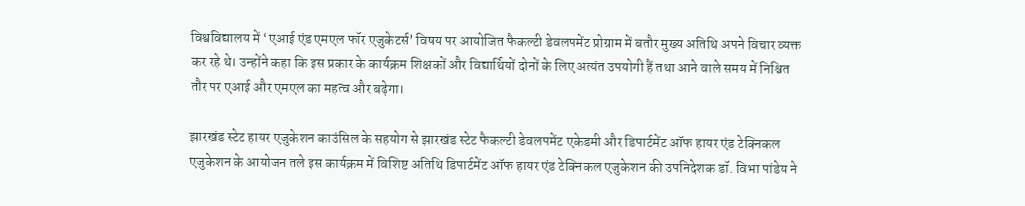विश्वविद्यालय में ‘एआई एंड एमएल फॉर एजुकेटर्स’ विषय पर आयोजित फैकल्टी डेवलपमेंट प्रोग्राम में बतौर मुख्य अतिथि अपने विचार व्यक्त कर रहे थे। उन्होंने कहा कि इस प्रकार के कार्यक्रम शिक्षकों और विद्यार्थियों दोनों के लिए अत्यंत उपयोगी हैं तथा आने वाले समय में निश्चित तौर पर एआई और एमएल का महत्व और बढ़ेगा।

झारखंड स्टेट हायर एजुकेशन काउंसिल के सहयोग से झारखंड स्टेट फैकल्टी डेवलपमेंट एकेडमी और डिपार्टमेंट ऑफ हायर एंड टेक्निकल एजुकेशन के आयोजन तले इस कार्यक्रम में विशिष्ट अतिथि डिपार्टमेंट ऑफ हायर एंड टेक्निकल एजुकेशन की उपनिदेशक डॉ. विभा पांडेय ने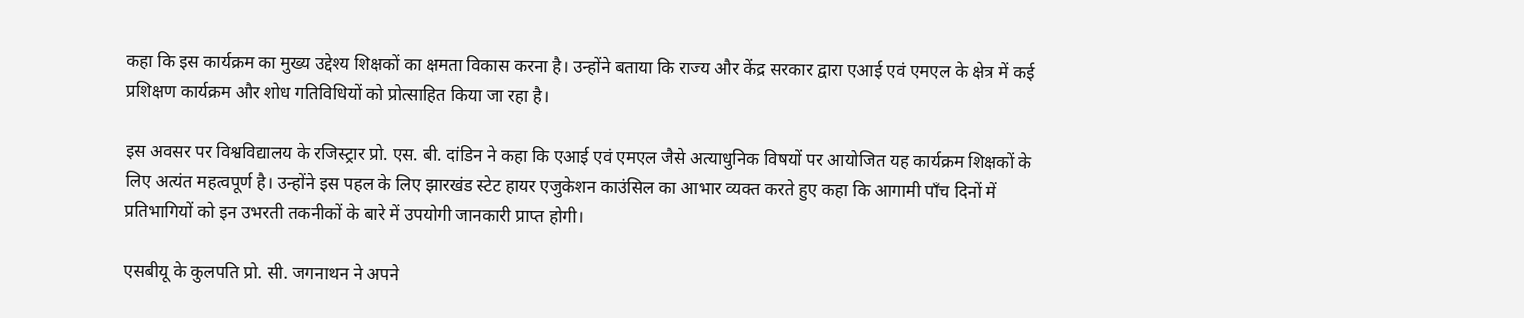कहा कि इस कार्यक्रम का मुख्य उद्देश्य शिक्षकों का क्षमता विकास करना है। उन्होंने बताया कि राज्य और केंद्र सरकार द्वारा एआई एवं एमएल के क्षेत्र में कई प्रशिक्षण कार्यक्रम और शोध गतिविधियों को प्रोत्साहित किया जा रहा है।

इस अवसर पर विश्वविद्यालय के रजिस्ट्रार प्रो. एस. बी. दांडिन ने कहा कि एआई एवं एमएल जैसे अत्याधुनिक विषयों पर आयोजित यह कार्यक्रम शिक्षकों के लिए अत्यंत महत्वपूर्ण है। उन्होंने इस पहल के लिए झारखंड स्टेट हायर एजुकेशन काउंसिल का आभार व्यक्त करते हुए कहा कि आगामी पाँच दिनों में प्रतिभागियों को इन उभरती तकनीकों के बारे में उपयोगी जानकारी प्राप्त होगी।

एसबीयू के कुलपति प्रो. सी. जगनाथन ने अपने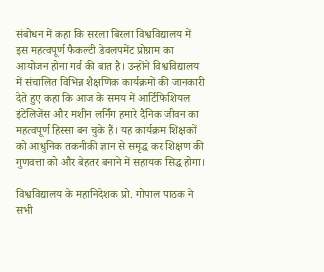संबोधन में कहा कि सरला बिरला विश्वविद्यालय में इस महत्वपूर्ण फैकल्टी डेवलपमेंट प्रोग्राम का आयोजन होना गर्व की बात है। उन्होंने विश्वविद्यालय में संचालित विभिन्न शैक्षणिक कार्यक्रमों की जानकारी देते हुए कहा कि आज के समय में आर्टिफिशियल इंटेलिजेंस और मशीन लर्निंग हमारे दैनिक जीवन का महत्वपूर्ण हिस्सा बन चुके हैं। यह कार्यक्रम शिक्षकों को आधुनिक तकनीकी ज्ञान से समृद्ध कर शिक्षण की गुणवत्ता को और बेहतर बनाने में सहायक सिद्ध होगा।

विश्वविद्यालय के महानिदेशक प्रो. गोपाल पाठक ने सभी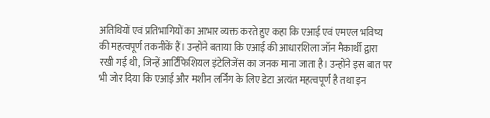अतिथियों एवं प्रतिभागियों का आभार व्यक्त करते हुए कहा कि एआई एवं एमएल भविष्य की महत्वपूर्ण तकनीकें हैं। उन्होंने बताया कि एआई की आधारशिला जॉन मैकार्थी द्वारा रखी गई थी, जिन्हें आर्टिफिशियल इंटेलिजेंस का जनक माना जाता है। उन्होंने इस बात पर भी जोर दिया कि एआई और मशीन लर्निंग के लिए डेटा अत्यंत महत्वपूर्ण है तथा इन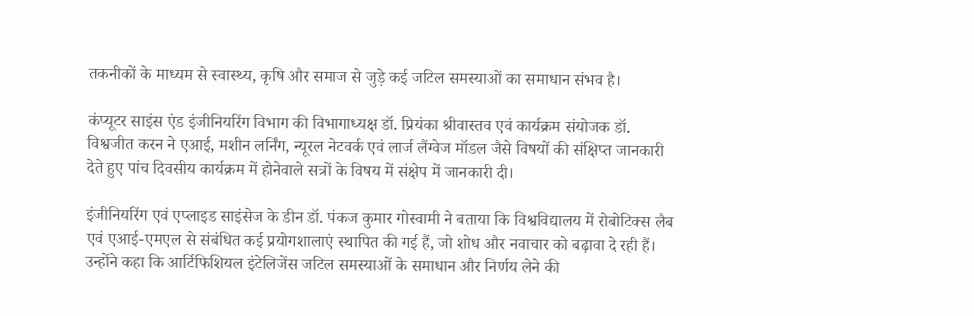तकनीकों के माध्यम से स्वास्थ्य, कृषि और समाज से जुड़े कई जटिल समस्याओं का समाधान संभव है।

कंप्यूटर साइंस एंड इंजीनियरिंग विभाग की विभागाध्यक्ष डॉ. प्रियंका श्रीवास्तव एवं कार्यक्रम संयोजक डॉ. विश्वजीत करन ने एआई, मशीन लर्निंग, न्यूरल नेटवर्क एवं लार्ज लैंग्वेज मॉडल जैसे विषयों की संक्षिप्त जानकारी देते हुए पांच दिवसीय कार्यक्रम में होनेवाले सत्रों के विषय में संक्षेप में जानकारी दी।

इंजीनियरिंग एवं एप्लाइड साइंसेज के डीन डॉ. पंकज कुमार गोस्वामी ने बताया कि विश्वविद्यालय में रोबोटिक्स लैब एवं एआई-एमएल से संबंधित कई प्रयोगशालाएं स्थापित की गई हैं, जो शोध और नवाचार को बढ़ावा दे रही हैं। उन्होंने कहा कि आर्टिफिशियल इंटेलिजेंस जटिल समस्याओं के समाधान और निर्णय लेने की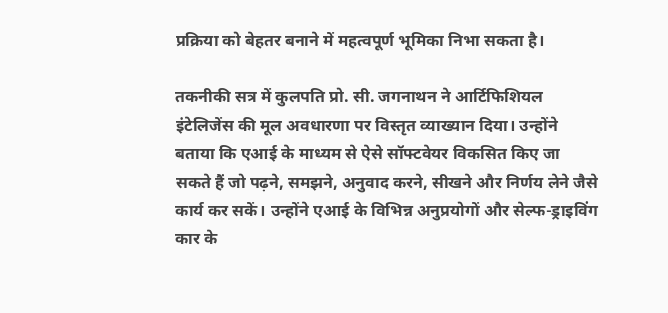प्रक्रिया को बेहतर बनाने में महत्वपूर्ण भूमिका निभा सकता है।

तकनीकी सत्र में कुलपति प्रो. सी. जगनाथन ने आर्टिफिशियल इंटेलिजेंस की मूल अवधारणा पर विस्तृत व्याख्यान दिया। उन्होंने बताया कि एआई के माध्यम से ऐसे सॉफ्टवेयर विकसित किए जा सकते हैं जो पढ़ने, समझने, अनुवाद करने, सीखने और निर्णय लेने जैसे कार्य कर सकें। उन्होंने एआई के विभिन्न अनुप्रयोगों और सेल्फ-ड्राइविंग कार के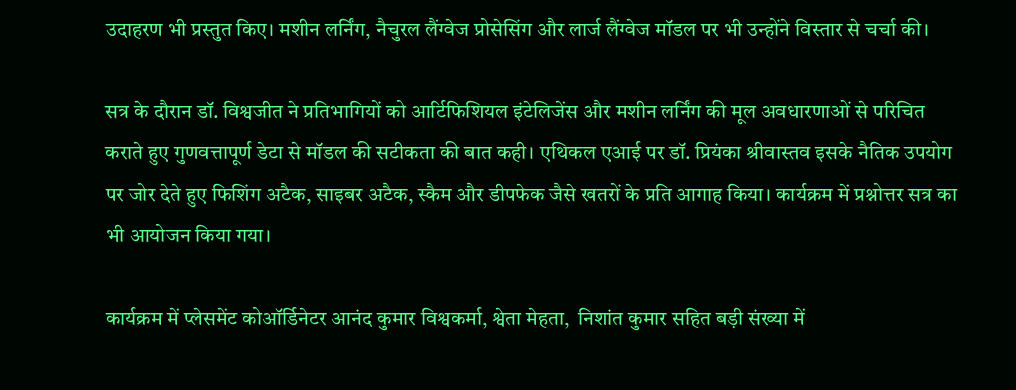उदाहरण भी प्रस्तुत किए। मशीन लर्निंग, नैचुरल लैंग्वेज प्रोसेसिंग और लार्ज लैंग्वेज मॉडल पर भी उन्होंने विस्तार से चर्चा की।

सत्र के दौरान डॉ. विश्वजीत ने प्रतिभागियों को आर्टिफिशियल इंटेलिजेंस और मशीन लर्निंग की मूल अवधारणाओं से परिचित कराते हुए गुणवत्तापूर्ण डेटा से मॉडल की सटीकता की बात कही। एथिकल एआई पर डॉ. प्रियंका श्रीवास्तव इसके नैतिक उपयोग पर जोर देते हुए फिशिंग अटैक, साइबर अटैक, स्कैम और डीपफेक जैसे खतरों के प्रति आगाह किया। कार्यक्रम में प्रश्नोत्तर सत्र का भी आयोजन किया गया।

कार्यक्रम में प्लेसमेंट कोऑर्डिनेटर आनंद कुमार विश्वकर्मा, श्वेता मेहता,  निशांत कुमार सहित बड़ी संख्या में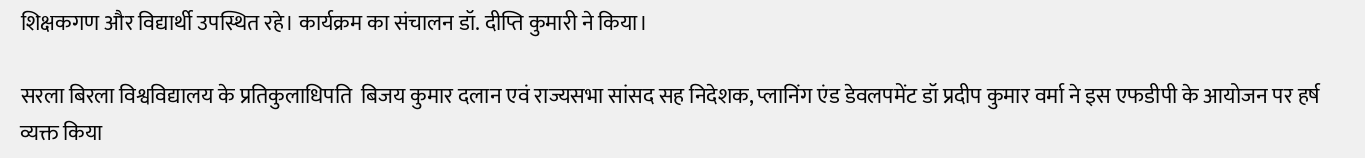शिक्षकगण और विद्यार्थी उपस्थित रहे। कार्यक्रम का संचालन डॉ. दीप्ति कुमारी ने किया।

सरला बिरला विश्वविद्यालय के प्रतिकुलाधिपति  बिजय कुमार दलान एवं राज्यसभा सांसद सह निदेशक, प्लानिंग एंड डेवलपमेंट डॉ प्रदीप कुमार वर्मा ने इस एफडीपी के आयोजन पर हर्ष व्यक्त किया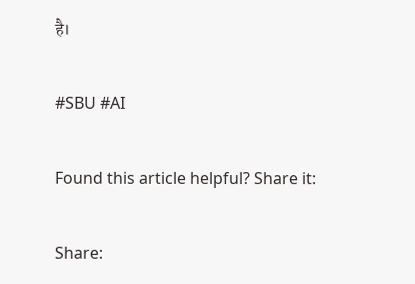है।

#SBU #AI

Found this article helpful? Share it:

Share: